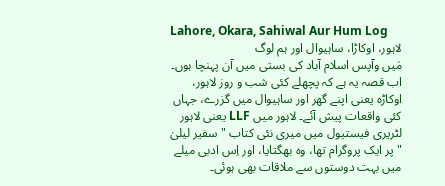Lahore, Okara, Sahiwal Aur Hum Log
لاہور، اوکاڑا، ساہیوال اور ہم لوگ
مَیں وآپس اسلام آباد کی بستی میں آن پہنچا ہوں۔ اب قصہ یہ ہے کہ پچھلے کئی شب و روز لاہور، اوکاڑہ یعنی اپنے گھر اور ساہیوال میں گزرے، جہاں کئی واقعات پیش آئے۔ لاہور میں LLF یعنی لاہور لٹریری فیستیول میں میری نئی کتاب " سفیر لیلیٰ " پر ایک پروگرام تھا، وہ بھگتایا، اور اِس ادبی میلے میں بہت دوستوں سے ملاقات بھی ہوئی۔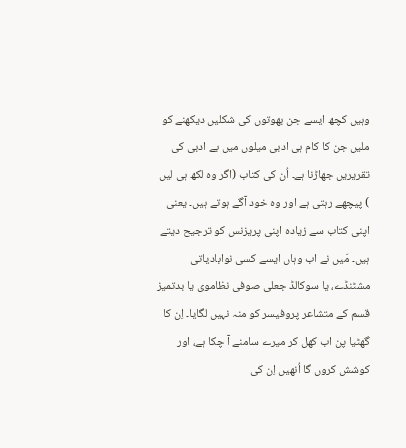وہیں کچھ ایسے جن بھوتوں کی شکلیں دیکھنے کو ملیں جن کا کام ہی ادبی میلوں میں بے ادبی کی تقریریں جھاڑنا ہے۔ اُن کی کتاب (اگر وہ لکھ ہی لیں ) پیچھے رہتی ہے اور وہ خود آگے ہوتے ہیں۔ یعنی اپنی کتاب سے زیادہ اپنی پریزنس کو ترجیح دیتے ہیں۔ مَیں نے اب وہاں ایسے کسی نوابادیاتی مشٹنڈے، یا سوکالڈ جعلی صوفی نظاموی یا بدتمیز قسم کے متشاعر پروفیسر کو منہ نہیں لگایا۔ اِن کا گھٹیا پن اب کھل کر میرے سامنے آ چکا ہے، اور کوشش کروں گا اُنھیں اِن کی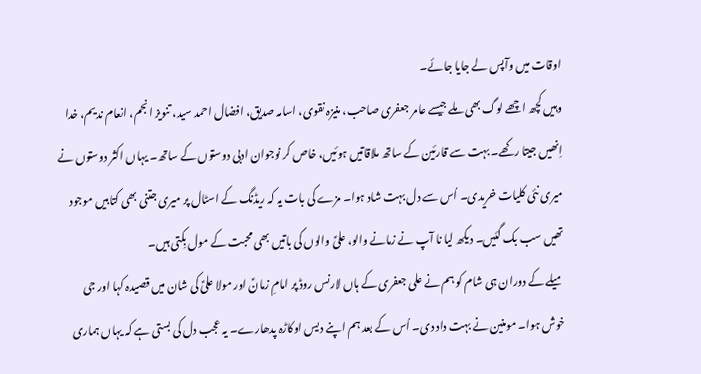اوقات میں وآپس لے جایا جائے۔
وہیں کچھ اچھے لوگ بھی ملے جیسے عامر جعفری صاحب، منیزہ نقوی، اسامہ صدیق، افضال احمد سید، تنویز انجم، انعام ندیم، خدا اِنھیں جیتا رکھے۔ بہت سے قارئین کے ساتھ ملاقاتیں ہوئیں، خاص کر نوجوان ادبی دوستوں کے ساتھ۔ یہاں اکثر دوستوں نے میری نئی کلیات خریدی۔ اُس سے دل بہت شاد ہوا۔ مزے کی بات یہ کہ ریڈنگ کے اسٹال پر میری جتنی بھی کتابیں موجود تھیں سب بک گئیں۔ دیکھ لیا نا آپ نے زمانے والو، علیؑ والوں کی باتیں بھی محبت کے مول بِکتی ہیں۔
میلے کے دوران ہی شام کو ہم نے علی جعفری کے ہاں لارنس روڈ پر امامِ زمانؑ اور مولا علیؑ کی شان میں قصیدہ کہا اور جی خوش ہوا۔ مومنین نے بہت داد دی۔ اُس کے بعد ہم اپنے دیس اوکاڑہ پدھارے۔ یہ عجب دل کی بستی ہے کہ یہاں ہماری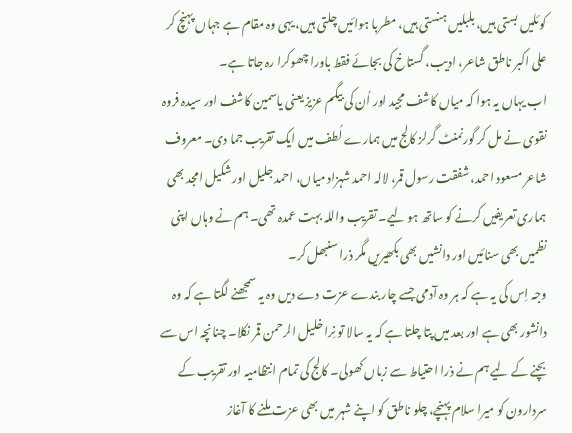کوئلیں بستی ہیں، بلبلیں ہنستی ہیں، مطربا ہوائیں چلتی ہیں، یہی وہ مقام ہے جہاں پہنچ کر علی اکبر ناطق شاعر، ادیب، گستاخ کی بجائے فقط باورا چھوکرا رہ جاتا ہے۔
اب یہاں یہ ہوا کہ میاں کاشف مجید اور اُن کی بیگم عزیز یعنی یاسمین کاشف اور سیدہ فروہ نقوی نے مل کر گورنمنٹ گرلز کالج میں ہمارے لُطف میں ایک تقریب جما دی۔ معروف شاعر مسعود احمد، شفقت رسول قمر، لالہ احمد شہزاد میاں، احمد جلیل اور شکیل امجد بھی ہماری تعریفیں کرنے کو ساتھ ہو لیے۔ تقریب واللہ بہت عمدہ تھی۔ ہم نے وہاں اپنی نظمیں بھی سنائیں اور دانشیں بھی بکھیریں مگر ذرا سنبھل کر۔
وجہ اِس کی یہ ہے کہ ہر وہ آدمی جسے چار بندے عزت دے دیں وہ یہ سمجھنے لگتا ہے کہ وہ دانشور بھی ہے اور بعد میں پتا چلتا ہے کہ یہ سالا تو نِرا خلیل الرحمن قمر نکلا۔ چنانچہ اس سے بچنے کے لیے ہم نے ذرا احتیاط سے زباں کھولی۔ کالج کی تمام انتظامیہ اور تقریب کے سردارون کو میرا سلام پہنچے، چلو ناطق کو اپنے شہر میں بھی عزت ملنے کا آغاز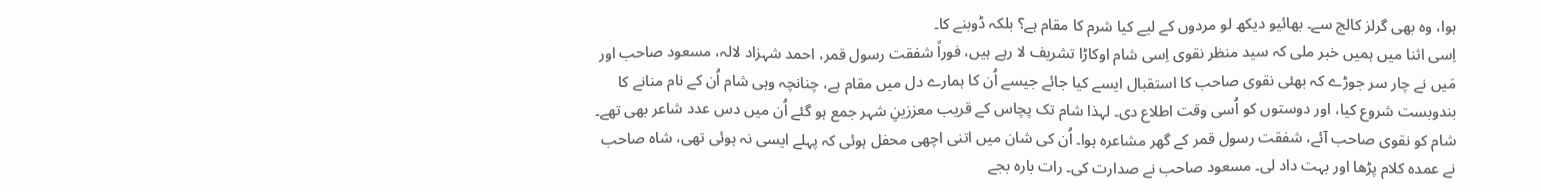ہوا، وہ بھی گرلز کالج سے۔ بھائیو دیکھ لو مردوں کے لیے کیا شرم کا مقام ہے؟ بلکہ ڈوبنے کا۔
اِسی اثنا میں ہمیں خبر ملی کہ سید منظر نقوی اِسی شام اوکاڑا تشریف لا رہے ہیں، فوراً شفقت رسول قمر، احمد شہزاد لالہ، مسعود صاحب اور مَیں نے چار سر جوڑے کہ بھئی نقوی صاحب کا استقبال ایسے کیا جائے جیسے اُن کا ہمارے دل میں مقام ہے، چنانچہ وہی شام اُن کے نام منانے کا بندوبست شروع کیا، اور دوستوں کو اُسی وقت اطلاع دی۔ لہذا شام تک پچاس کے قریب معززینِ شہر جمع ہو گئے اُن میں دس عدد شاعر بھی تھے۔
شام کو نقوی صاحب آئے، شفقت رسول قمر کے گھر مشاعرہ ہوا۔ اُن کی شان میں اتنی اچھی محفل ہوئی کہ پہلے ایسی نہ ہوئی تھی، شاہ صاحب نے عمدہ کلام پڑھا اور بہت داد لی۔ مسعود صاحب نے صدارت کی۔ رات بارہ بجے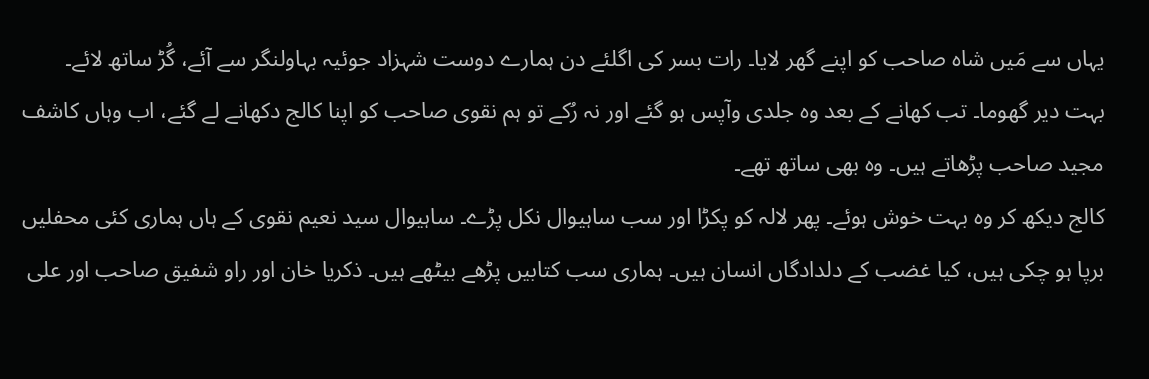یہاں سے مَیں شاہ صاحب کو اپنے گھر لایا۔ رات بسر کی اگلئے دن ہمارے دوست شہزاد جوئیہ بہاولنگر سے آئے، گُڑ ساتھ لائے۔ بہت دیر گھوما۔ تب کھانے کے بعد وہ جلدی وآپس ہو گئے اور نہ رُکے تو ہم نقوی صاحب کو اپنا کالج دکھانے لے گئے، اب وہاں کاشف مجید صاحب پڑھاتے ہیں۔ وہ بھی ساتھ تھے۔
کالج دیکھ کر وہ بہت خوش ہوئے۔ پھر لالہ کو پکڑا اور سب ساہیوال نکل پڑے۔ ساہیوال سید نعیم نقوی کے ہاں ہماری کئی محفلیں برپا ہو چکی ہیں، کیا غضب کے دلدادگاں انسان ہیں۔ ہماری سب کتابیں پڑھے بیٹھے ہیں۔ ذکریا خان اور راو شفیق صاحب اور علی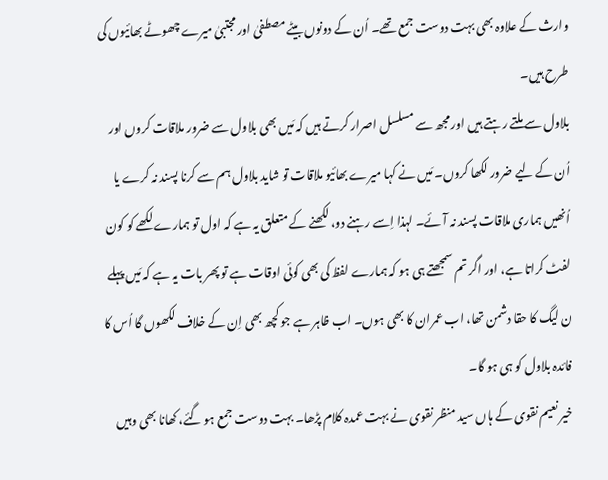وارث کے علاوہ بھی بہت دوست جمع تھے۔ اُن کے دونوں بیٹے مصطفیٰ اور مجتبیٰ میرے چھوٹے بھائیوں کی طرح ہیں۔
بلاول سے ملتے رہتے ہیں اور مجھ سے مسلسل اصرار کرتے ہیں کہ مَیں بھی بلاول سے ضرور ملاقات کروں اور اُن کے لیے ضرور لکھا کروں۔ مَیں نے کہا میرے بھائیو ملاقات تو شاید بلاول ہم سے کرنا پسند نہ کرے یا اُنھیں ہماری ملاقات پسند نہ آئے۔ لہذا اِسے رہنے دو، لکھنے کے متعلق یہ ہے کہ اول تو ہمارے لکھے کو کون لفٹ کراتا ہے، اور اگر تم سمجھتے ہی ہو کہ ہمارے لفظ کی بھی کوئی اوقات ہے تو پھر بات یہ ہے کہ مَیں پہلے ن لیگ کا حقا دشمن تھا، اب عمران کا بھی ہوں۔ اب ظاہر ہے جو کچھ بھی اِن کے خلاف لکھوں گا اُس کا فائدہ بلاول کو ہی ہو گا۔
خیر نعیم نقوی کے ہاں سید منظر نقوی نے بہت عمدہ کلام پڑھا۔ بہت دوست جمع ہو گئے، کھانا بھی وہیں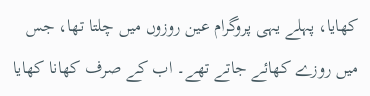کھایا، پہلے یہی پروگرام عین روزوں میں چلتا تھا، جس میں روزے کھائے جاتے تھے۔ اب کے صرف کھانا کھایا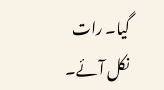گیا۔ رات نکل آئے۔